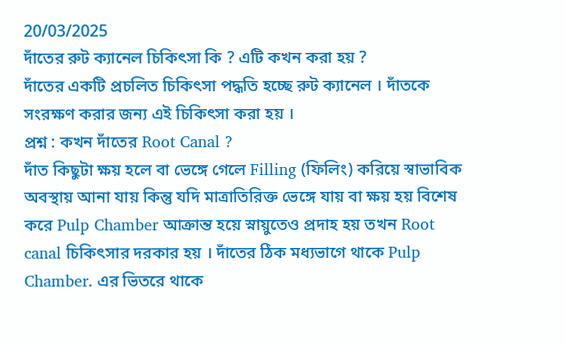20/03/2025
দাঁতের রুট ক্যানেল চিকিৎসা কি ? এটি কখন করা হয় ?
দাঁতের একটি প্রচলিত চিকিৎসা পদ্ধতি হচ্ছে রুট ক্যানেল । দাঁতকে সংরক্ষণ করার জন্য এই চিকিৎসা করা হয় ।
প্রশ্ন : কখন দাঁতের Root Canal ?
দাঁত কিছুটা ক্ষয় হলে বা ভেঙ্গে গেলে Filling (ফিলিং) করিয়ে স্বাভাবিক অবস্থায় আনা যায় কিন্তু যদি মাত্রাতিরিক্ত ভেঙ্গে যায় বা ক্ষয় হয় বিশেষ করে Pulp Chamber আক্রান্ত হয়ে স্নায়ুতেও প্রদাহ হয় তখন Root canal চিকিৎসার দরকার হয় । দাঁতের ঠিক মধ্যভাগে থাকে Pulp Chamber. এর ভিতরে থাকে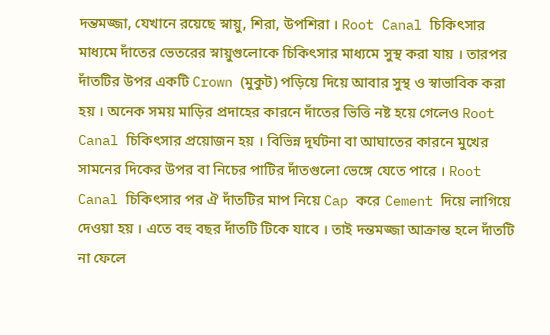দন্তমজ্জা, যেখানে রয়েছে স্নায়ু, শিরা, উপশিরা । Root Canal চিকিৎসার মাধ্যমে দাঁতের ভেতরের স্নায়ুগুলোকে চিকিৎসার মাধ্যমে সুস্থ করা যায় । তারপর দাঁতটির উপর একটি Crown (মুকুট) পড়িয়ে দিয়ে আবার সুস্থ ও স্বাভাবিক করা হয় । অনেক সময় মাড়ির প্রদাহের কারনে দাঁতের ভিত্তি নষ্ট হয়ে গেলেও Root Canal চিকিৎসার প্রয়োজন হয় । বিভিন্ন দূর্ঘটনা বা আঘাতের কারনে মুখের সামনের দিকের উপর বা নিচের পাটির দাঁতগুলো ভেঙ্গে যেতে পারে । Root Canal চিকিৎসার পর ঐ দাঁতটির মাপ নিয়ে Cap করে Cement দিয়ে লাগিয়ে দেওয়া হয় । এতে বহু বছর দাঁতটি টিকে যাবে । তাই দন্তমজ্জা আক্রান্ত হলে দাঁতটি না ফেলে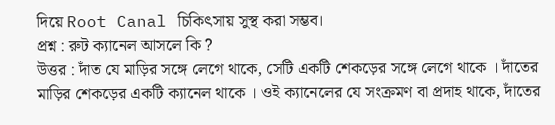দিয়ে Root Canal চিকিৎসায় সুস্থ করা সম্ভব।
প্রশ্ন : রুট ক্যানেল আসলে কি ?
উত্তর : দাঁত যে মাড়ির সঙ্গে লেগে থাকে, সেটি একটি শেকড়ের সঙ্গে লেগে থাকে । দাঁতের মাড়ির শেকড়ের একটি ক্যানেল থাকে । ওই ক্যানেলের যে সংক্রমণ বা প্রদাহ থাকে, দাঁতের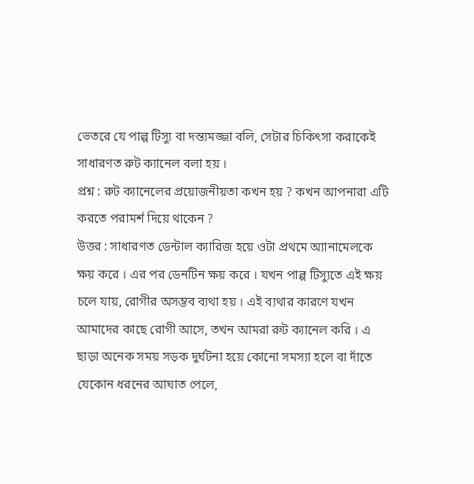ভেতরে যে পাল্প টিস্যু বা দন্ত্যমজ্জা বলি, সেটার চিকিৎসা করাকেই সাধারণত রুট ক্যানেল বলা হয় ।
প্রশ্ন : রুট ক্যানেলের প্রয়োজনীয়তা কখন হয় ? কখন আপনারা এটি করতে পরামর্শ দিয়ে থাকেন ?
উত্তর : সাধারণত ডেন্টাল ক্যারিজ হয়ে ওটা প্রথমে অ্যানামেলকে ক্ষয় করে । এর পর ডেনটিন ক্ষয় করে । যখন পাল্প টিস্যুতে এই ক্ষয় চলে যায়, রোগীর অসম্ভব ব্যথা হয় । এই ব্যথার কারণে যখন আমাদের কাছে রোগী আসে, তখন আমরা রুট ক্যানেল করি । এ ছাড়া অনেক সময় সড়ক দুর্ঘটনা হয়ে কোনো সমস্যা হলে বা দাঁতে যেকোন ধরনের আঘাত পেলে,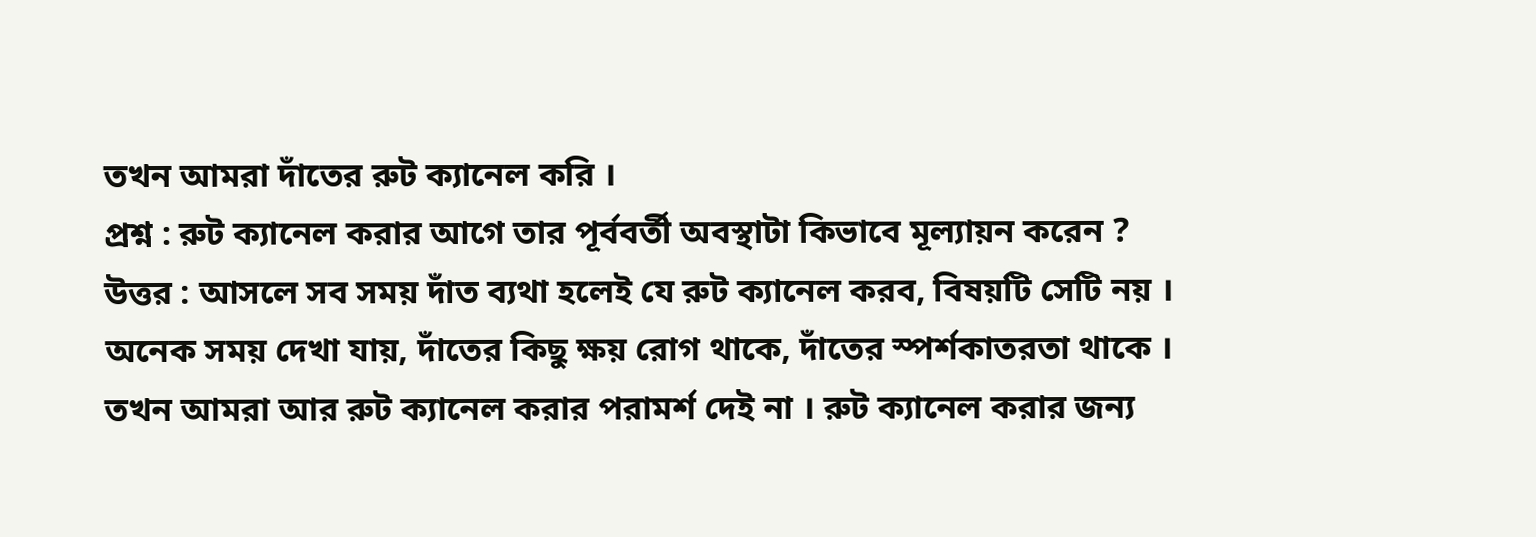তখন আমরা দাঁতের রুট ক্যানেল করি ।
প্রশ্ন : রুট ক্যানেল করার আগে তার পূর্ববর্তী অবস্থাটা কিভাবে মূল্যায়ন করেন ?
উত্তর : আসলে সব সময় দাঁত ব্যথা হলেই যে রুট ক্যানেল করব, বিষয়টি সেটি নয় । অনেক সময় দেখা যায়, দাঁতের কিছু ক্ষয় রোগ থাকে, দাঁতের স্পর্শকাতরতা থাকে । তখন আমরা আর রুট ক্যানেল করার পরামর্শ দেই না । রুট ক্যানেল করার জন্য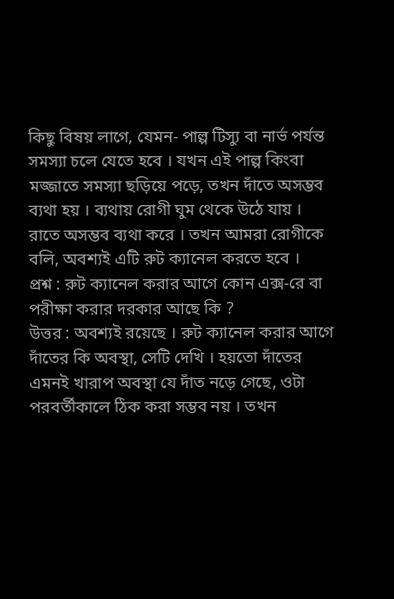কিছু বিষয় লাগে, যেমন- পাল্প টিস্যু বা নার্ভ পর্যন্ত সমস্যা চলে যেতে হবে । যখন এই পাল্প কিংবা মজ্জাতে সমস্যা ছড়িয়ে পড়ে, তখন দাঁতে অসম্ভব ব্যথা হয় । ব্যথায় রোগী ঘুম থেকে উঠে যায় । রাতে অসম্ভব ব্যথা করে । তখন আমরা রোগীকে বলি, অবশ্যই এটি রুট ক্যানেল করতে হবে ।
প্রশ্ন : রুট ক্যানেল করার আগে কোন এক্স-রে বা পরীক্ষা করার দরকার আছে কি ?
উত্তর : অবশ্যই রয়েছে । রুট ক্যানেল করার আগে দাঁতের কি অবস্থা, সেটি দেখি । হয়তো দাঁতের এমনই খারাপ অবস্থা যে দাঁত নড়ে গেছে, ওটা পরবর্তীকালে ঠিক করা সম্ভব নয় । তখন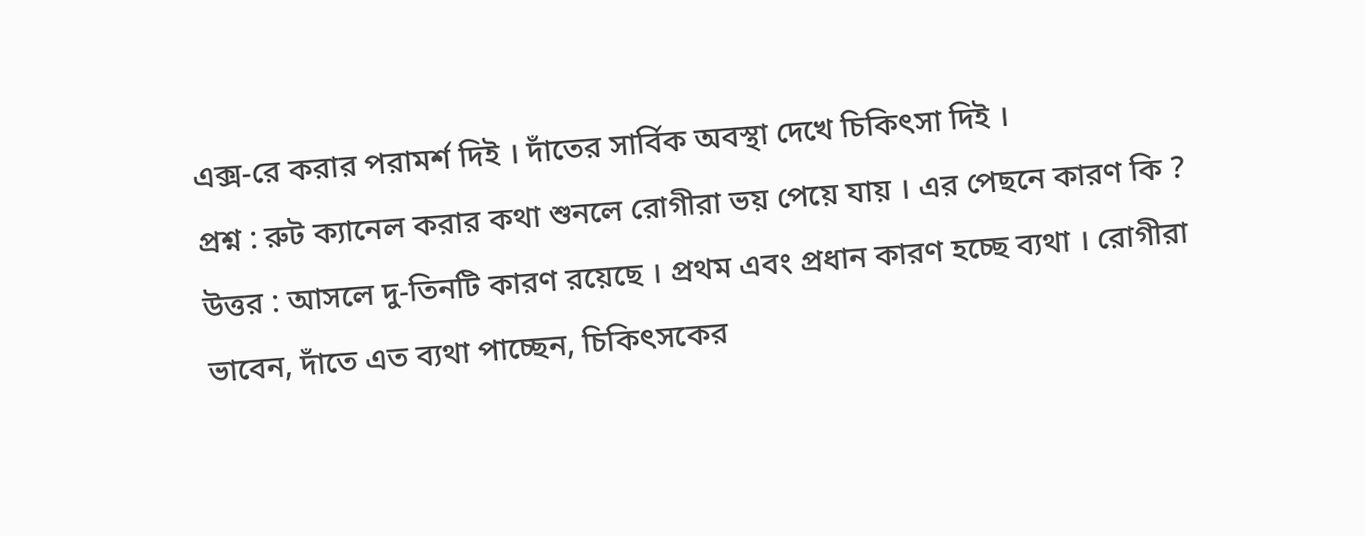এক্স-রে করার পরামর্শ দিই । দাঁতের সার্বিক অবস্থা দেখে চিকিৎসা দিই ।
প্রশ্ন : রুট ক্যানেল করার কথা শুনলে রোগীরা ভয় পেয়ে যায় । এর পেছনে কারণ কি ?
উত্তর : আসলে দু-তিনটি কারণ রয়েছে । প্রথম এবং প্রধান কারণ হচ্ছে ব্যথা । রোগীরা ভাবেন, দাঁতে এত ব্যথা পাচ্ছেন, চিকিৎসকের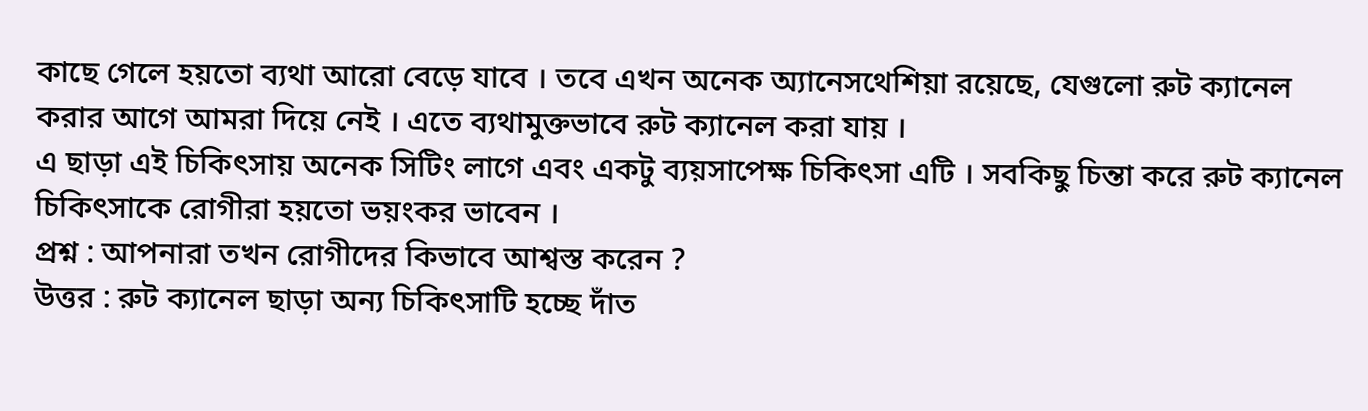কাছে গেলে হয়তো ব্যথা আরো বেড়ে যাবে । তবে এখন অনেক অ্যানেসথেশিয়া রয়েছে, যেগুলো রুট ক্যানেল করার আগে আমরা দিয়ে নেই । এতে ব্যথামুক্তভাবে রুট ক্যানেল করা যায় ।
এ ছাড়া এই চিকিৎসায় অনেক সিটিং লাগে এবং একটু ব্যয়সাপেক্ষ চিকিৎসা এটি । সবকিছু চিন্তা করে রুট ক্যানেল চিকিৎসাকে রোগীরা হয়তো ভয়ংকর ভাবেন ।
প্রশ্ন : আপনারা তখন রোগীদের কিভাবে আশ্বস্ত করেন ?
উত্তর : রুট ক্যানেল ছাড়া অন্য চিকিৎসাটি হচ্ছে দাঁত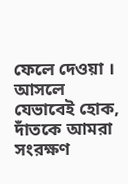ফেলে দেওয়া । আসলে যেভাবেই হোক, দাঁতকে আমরা সংরক্ষণ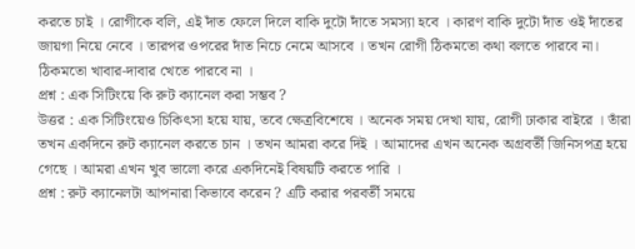করতে চাই । রোগীকে বলি, এই দাঁত ফেলে দিলে বাকি দুটো দাঁতে সমস্যা হবে । কারণ বাকি দুটো দাঁত ওই দাঁতের জায়গা নিয়ে নেবে । তারপর ওপরের দাঁত নিচে নেমে আসবে । তখন রোগী ঠিকমতো কথা বলতে পারবে না। ঠিকমতো খাবার-দাবার খেতে পারবে না ।
প্রশ্ন : এক সিটিংয়ে কি রুট ক্যানেল করা সম্ভব ?
উত্তর : এক সিটিংয়েও চিকিৎসা হয়ে যায়, তবে ক্ষেত্রবিশেষে । অনেক সময় দেখা যায়, রোগী ঢাকার বাইরে । তাঁরা তখন একদিনে রুট ক্যানেল করতে চান । তখন আমরা করে দিই । আমাদের এখন অনেক অগ্রবর্তী জিনিসপত্র হয়ে গেছে । আমরা এখন খুব ভালো করে একদিনেই বিষয়টি করতে পারি ।
প্রশ্ন : রুট ক্যানেলটা আপনারা কিভাবে করেন ? এটি করার পরবর্তী সময়ে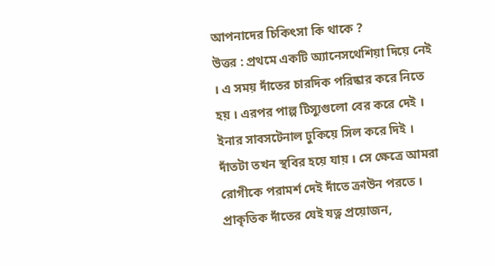আপনাদের চিকিৎসা কি থাকে ?
উত্তর : প্রথমে একটি অ্যানেসথেশিয়া দিয়ে নেই । এ সময় দাঁতের চারদিক পরিষ্কার করে নিতে হয় । এরপর পাল্প টিস্যুগুলো বের করে দেই । ইনার সাবসটেনাল ঢুকিয়ে সিল করে দিই । দাঁতটা তখন স্থবির হয়ে যায় । সে ক্ষেত্রে আমরা রোগীকে পরামর্শ দেই দাঁতে ক্রাউন পরতে । প্রাকৃতিক দাঁতের যেই যত্ন প্রয়োজন,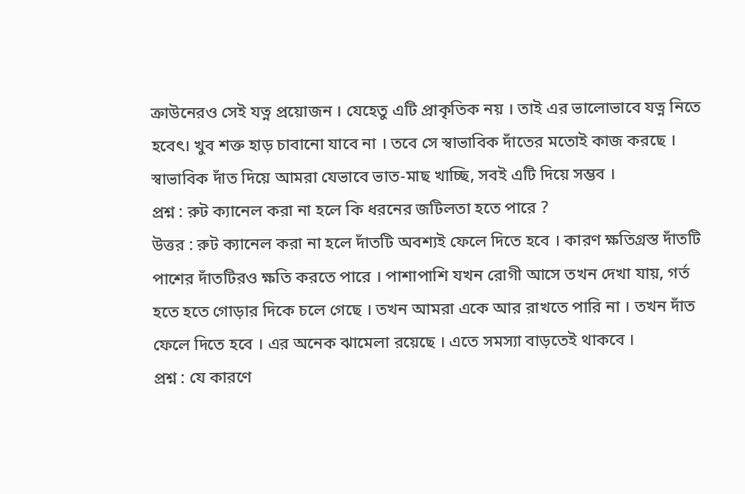ক্রাউনেরও সেই যত্ন প্রয়োজন । যেহেতু এটি প্রাকৃতিক নয় । তাই এর ভালোভাবে যত্ন নিতে হবেৎ। খুব শক্ত হাড় চাবানো যাবে না । তবে সে স্বাভাবিক দাঁতের মতোই কাজ করছে । স্বাভাবিক দাঁত দিয়ে আমরা যেভাবে ভাত-মাছ খাচ্ছি, সবই এটি দিয়ে সম্ভব ।
প্রশ্ন : রুট ক্যানেল করা না হলে কি ধরনের জটিলতা হতে পারে ?
উত্তর : রুট ক্যানেল করা না হলে দাঁতটি অবশ্যই ফেলে দিতে হবে । কারণ ক্ষতিগ্রস্ত দাঁতটি পাশের দাঁতটিরও ক্ষতি করতে পারে । পাশাপাশি যখন রোগী আসে তখন দেখা যায়, গর্ত হতে হতে গোড়ার দিকে চলে গেছে । তখন আমরা একে আর রাখতে পারি না । তখন দাঁত ফেলে দিতে হবে । এর অনেক ঝামেলা রয়েছে । এতে সমস্যা বাড়তেই থাকবে ।
প্রশ্ন : যে কারণে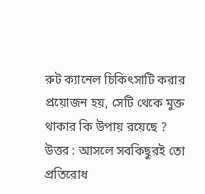রুট ক্যানেল চিকিৎসাটি করার প্রয়োজন হয়, সেটি থেকে মুক্ত থাকার কি উপায় রয়েছে ?
উত্তর : আসলে সবকিছুরই তো প্রতিরোধ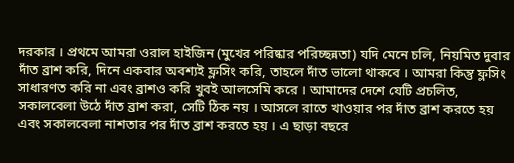দরকার । প্রথমে আমরা ওরাল হাইজিন (মুখের পরিষ্কার পরিচ্ছন্নতা) যদি মেনে চলি, নিয়মিত দুবার দাঁত ব্রাশ করি, দিনে একবার অবশ্যই ফ্লসিং করি, তাহলে দাঁত ভালো থাকবে । আমরা কিন্তু ফ্লসিং সাধারণত করি না এবং ব্রাশও করি খুবই আলসেমি করে । আমাদের দেশে যেটি প্রচলিত, সকালবেলা উঠে দাঁত ব্রাশ করা, সেটি ঠিক নয় । আসলে রাতে খাওয়ার পর দাঁত ব্রাশ করতে হয় এবং সকালবেলা নাশতার পর দাঁত ব্রাশ করতে হয় । এ ছাড়া বছরে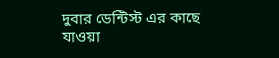দুবার ডেন্টিস্ট এর কাছে যাওয়া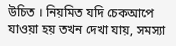উচিত । নিয়মিত যদি চেকআপে যাওয়া হয় তখন দেখা যায়, সমস্যা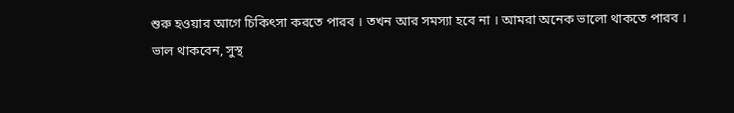শুরু হওয়ার আগে চিকিৎসা করতে পারব । তখন আর সমস্যা হবে না । আমরা অনেক ভালো থাকতে পারব ।
ভাল থাকবেন, সুস্থ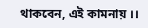থাকবেন, এই কামনায় ।।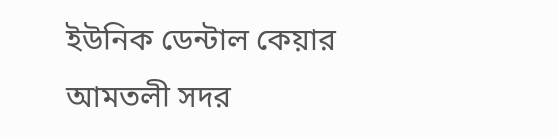ইউনিক ডেন্টাল কেয়ার
আমতলী সদর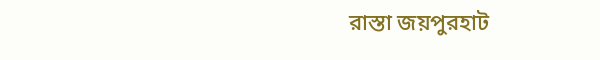রাস্তা জয়পুরহাট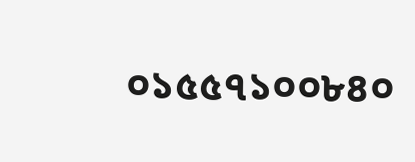০১৫৫৭১০০৮৪০